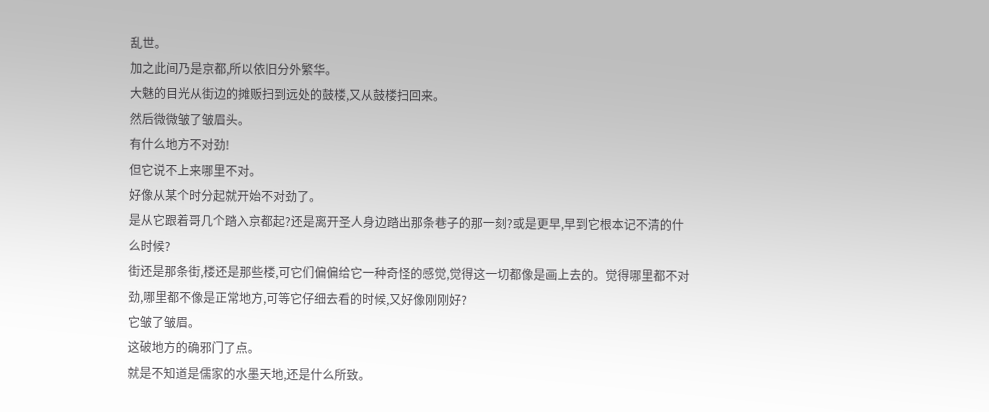乱世。
加之此间乃是京都,所以依旧分外繁华。
大魅的目光从街边的摊贩扫到远处的鼓楼,又从鼓楼扫回来。
然后微微皱了皱眉头。
有什么地方不对劲!
但它说不上来哪里不对。
好像从某个时分起就开始不对劲了。
是从它跟着哥几个踏入京都起?还是离开圣人身边踏出那条巷子的那一刻?或是更早,早到它根本记不清的什么时候?
街还是那条街,楼还是那些楼,可它们偏偏给它一种奇怪的感觉,觉得这一切都像是画上去的。觉得哪里都不对劲,哪里都不像是正常地方,可等它仔细去看的时候,又好像刚刚好?
它皱了皱眉。
这破地方的确邪门了点。
就是不知道是儒家的水墨天地,还是什么所致。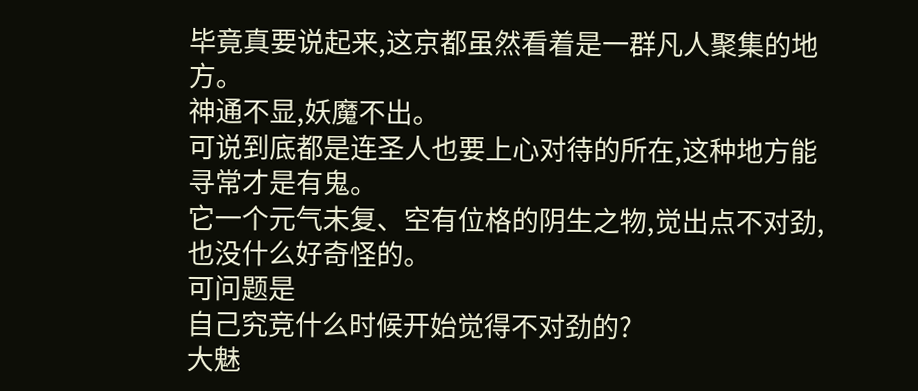毕竟真要说起来,这京都虽然看着是一群凡人聚集的地方。
神通不显,妖魔不出。
可说到底都是连圣人也要上心对待的所在,这种地方能寻常才是有鬼。
它一个元气未复、空有位格的阴生之物,觉出点不对劲,也没什么好奇怪的。
可问题是
自己究竞什么时候开始觉得不对劲的?
大魅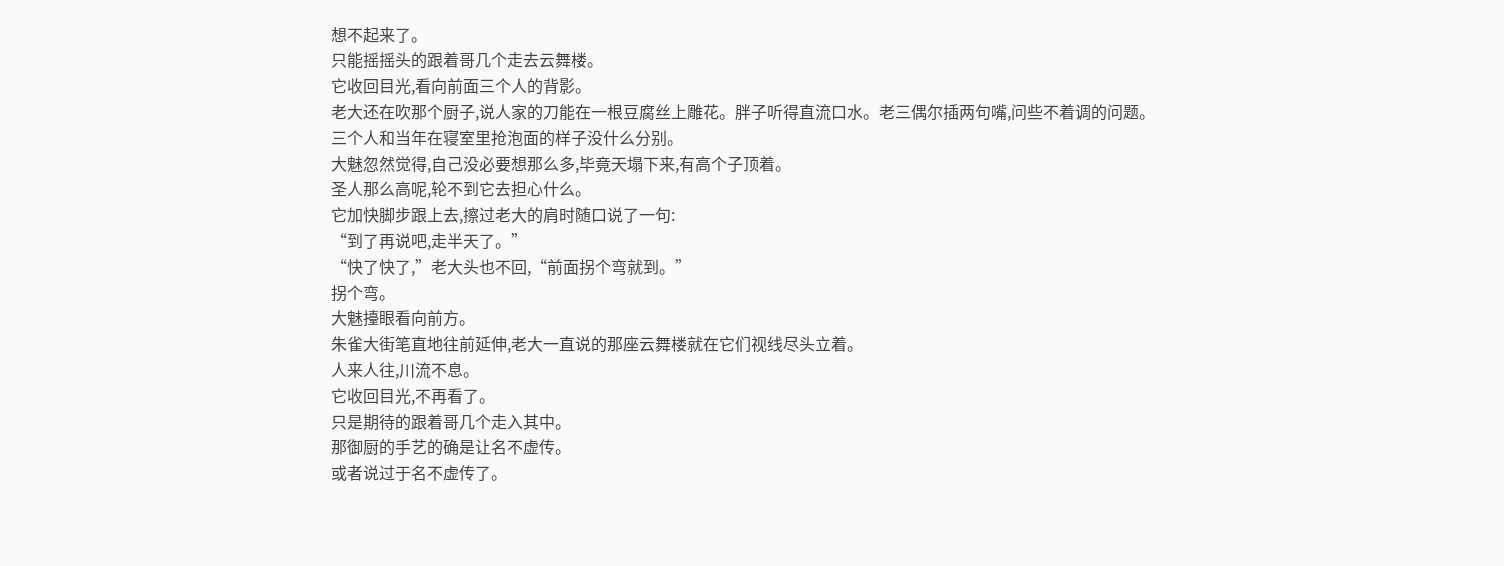想不起来了。
只能摇摇头的跟着哥几个走去云舞楼。
它收回目光,看向前面三个人的背影。
老大还在吹那个厨子,说人家的刀能在一根豆腐丝上雕花。胖子听得直流口水。老三偶尔插两句嘴,问些不着调的问题。
三个人和当年在寝室里抢泡面的样子没什么分别。
大魅忽然觉得,自己没必要想那么多,毕竟天塌下来,有高个子顶着。
圣人那么高呢,轮不到它去担心什么。
它加快脚步跟上去,擦过老大的肩时随口说了一句:
“到了再说吧,走半天了。”
“快了快了,”老大头也不回,“前面拐个弯就到。”
拐个弯。
大魅擡眼看向前方。
朱雀大街笔直地往前延伸,老大一直说的那座云舞楼就在它们视线尽头立着。
人来人往,川流不息。
它收回目光,不再看了。
只是期待的跟着哥几个走入其中。
那御厨的手艺的确是让名不虚传。
或者说过于名不虚传了。